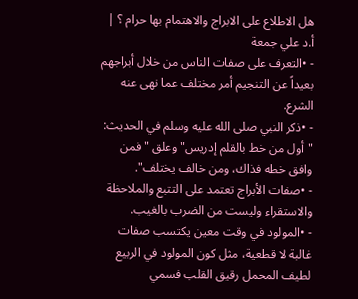هل الاطلاع على الابراج والاهتمام بها حرام ؟ | أ.د علي جمعة
- •التعرف على صفات الناس من خلال أبراجهم بعيداً عن التنجيم أمر مختلف عما نهى عنه الشرع.
- •ذكر النبي صلى الله عليه وسلم في الحديث: "أول من خط بالقلم إدريس" وعلق "فمن وافق خطه فذاك، ومن خالف يختلف".
- •صفات الأبراج تعتمد على التتبع والملاحظة والاستقراء وليست من الضرب بالغيب.
- •المولود في وقت معين يكتسب صفات غالبة لا قطعية، مثل كون المولود في الربيع لطيف المحمل رقيق القلب فسمي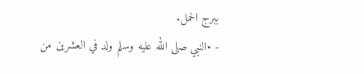ببرج الحمل.
- •النبي صلى الله عليه وسلم ولد في العشرين من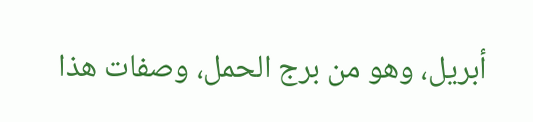أبريل، وهو من برج الحمل، وصفات هذا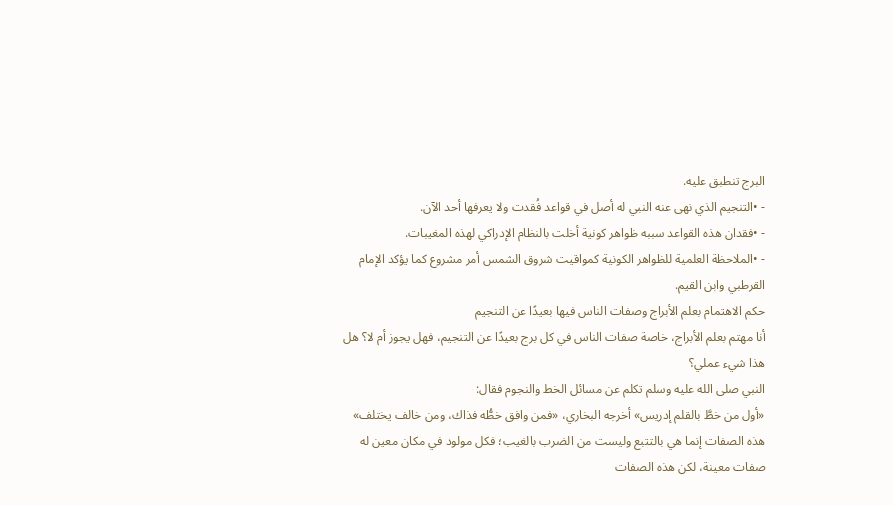البرج تنطبق عليه.
- •التنجيم الذي نهى عنه النبي له أصل في قواعد فُقدت ولا يعرفها أحد الآن.
- •فقدان هذه القواعد سببه ظواهر كونية أخلت بالنظام الإدراكي لهذه المغيبات.
- •الملاحظة العلمية للظواهر الكونية كمواقيت شروق الشمس أمر مشروع كما يؤكد الإمام القرطبي وابن القيم.
حكم الاهتمام بعلم الأبراج وصفات الناس فيها بعيدًا عن التنجيم
أنا مهتم بعلم الأبراج، خاصة صفات الناس في كل برج بعيدًا عن التنجيم، فهل يجوز أم لا؟ هل هذا شيء عملي؟
النبي صلى الله عليه وسلم تكلم عن مسائل الخط والنجوم فقال:
«أول من خطَّ بالقلم إدريس» أخرجه البخاري، «فمن وافق خطُّه فذاك، ومن خالف يختلف»
هذه الصفات إنما هي بالتتبع وليست من الضرب بالغيب؛ فكل مولود في مكان معين له صفات معينة، لكن هذه الصفات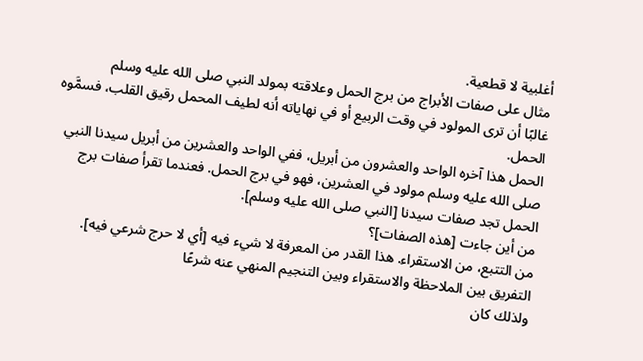أغلبية لا قطعية.
مثال على صفات الأبراج من برج الحمل وعلاقته بمولد النبي صلى الله عليه وسلم
غالبًا أن ترى المولود في وقت الربيع أو في نهاياته أنه لطيف المحمل رقيق القلب، فسمَّوه الحمل.
الحمل هذا آخره الواحد والعشرون من أبريل، ففي الواحد والعشرين من أبريل سيدنا النبي صلى الله عليه وسلم مولود في العشرين، فهو في برج الحمل. فعندما تقرأ صفات برج الحمل تجد صفات سيدنا [النبي صلى الله عليه وسلم].
من أين جاءت [هذه الصفات]؟
من التتبع، من الاستقراء. هذا القدر من المعرفة لا شيء فيه [أي لا حرج شرعي فيه].
التفريق بين الملاحظة والاستقراء وبين التنجيم المنهي عنه شرعًا
ولذلك كان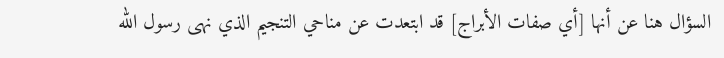السؤال هنا عن أنها [أي صفات الأبراج] قد ابتعدت عن مناحي التنجيم الذي نهى رسول الله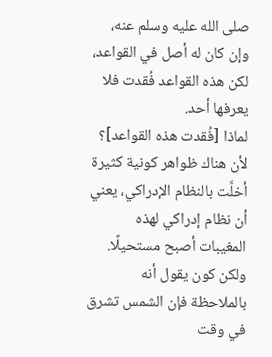صلى الله عليه وسلم عنه، وإن كان له أصل في القواعد، لكن هذه القواعد فُقدت فلا يعرفها أحد.
لماذا [فُقدت هذه القواعد]؟
لأن هناك ظواهر كونية كثيرة أخلَّت بالنظام الإدراكي، يعني أن نظام إدراكي لهذه المغيبات أصبح مستحيلًا.
ولكن كون يقول أنه بالملاحظة فإن الشمس تشرق في وقت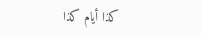كذا أيام كذا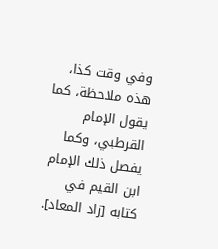وفي وقت كذا، هذه ملاحظة، كما يقول الإمام القرطبي، وكما يفصل ذلك الإمام ابن القيم في كتابه [زاد المعاد].